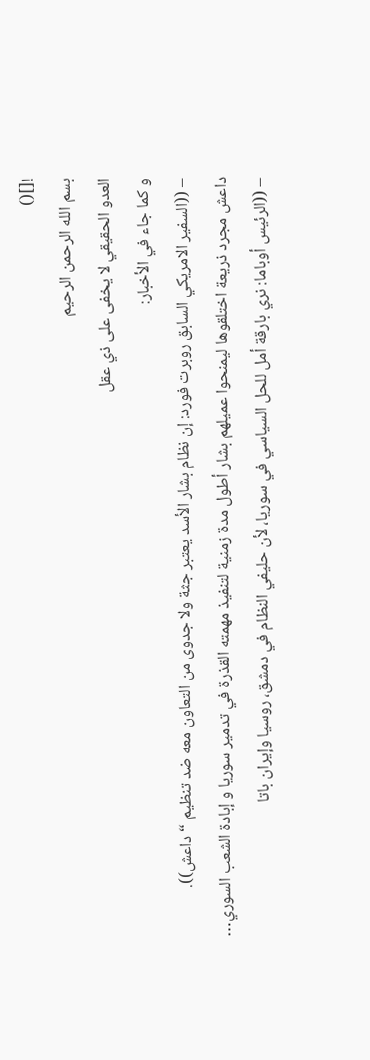![]()
بسم الله الرحمن الرحيم
العدو الحقيقي لا يخفى على ذي عقل
و كما جاء في الأخبار:
– ((السفير الامريكي السابق روبرت فورد: إن نظام بشار الأسد يعتبر جثة ولا جدوى من التعاون معه ضد تنظيم “داعش)).
داعش مجرد ذريعة اختلقوها ليمنحوا عميلهم بشار أطول مدة زمنية لتنفيذ مهمته القذرة في تدمير سوريا و إبادة الشعب السوري…
– ((الرئيس أوباما: نري بارقة أمل للحل السياسي في سوريا، لأن حليفي النظام في دمشق، روسيا وإيران باتا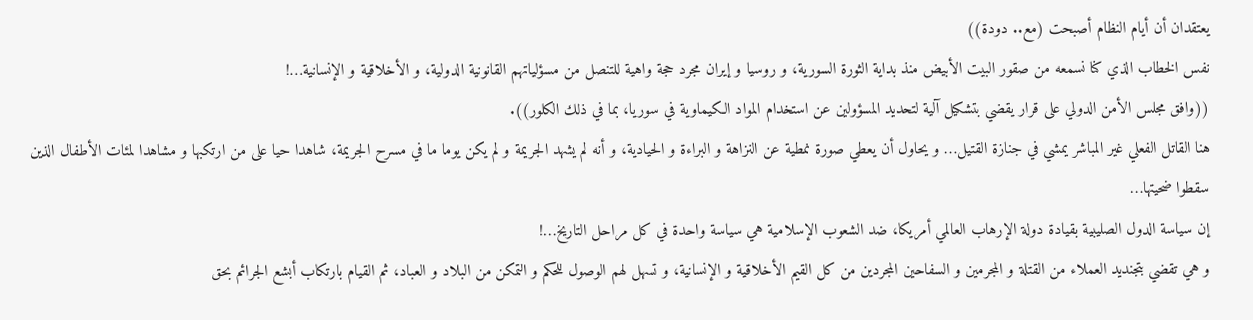يعتقدان أن أيام النظام أصبحت (مع.. دودة))
نفس الخطاب الذي كنا نسمعه من صقور البيت الأبيض منذ بداية الثورة السورية، و روسيا و إيران مجرد حجة واهية للتنصل من مسؤلياتهم القانونية الدولية، و الأخلاقية و الإنسانية…!
((وافق مجلس الأمن الدولي على قرار يقضي بتشكيل آلية لتحديد المسؤولين عن استخدام المواد الكيماوية في سوريا، بما في ذلك الكلور)).
هنا القاتل الفعلي غير المباشر يمشي في جنازة القتيل… و يحاول أن يعطي صورة نمطية عن النزاهة و البراءة و الحيادية، و أنه لم يشهد الجريمة و لم يكن يوما ما في مسرح الجريمة، شاهدا حيا على من ارتكبها و مشاهدا لمئات الأطفال الذين سقطوا ضحيتها…
إن سياسة الدول الصليبية بقيادة دولة الإرهاب العالمي أمريكا، ضد الشعوب الإسلامية هي سياسة واحدة في كل مراحل التاريخ…!
و هي تقضي بتجنديد العملاء من القتلة و المجرمين و السفاحين المجردين من كل القيم الأخلاقية و الإنسانية، و تسهل لهم الوصول للحكم و التمكن من البلاد و العباد، ثم القيام بارتكاب أبشع الجرائم بحق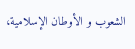الشعوب و الأوطان الإسلامية،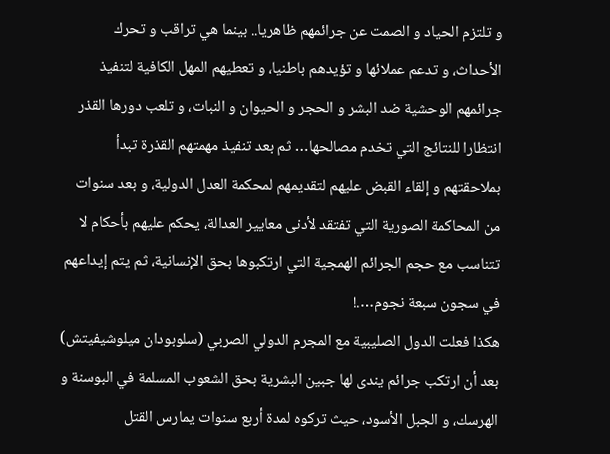و تلتزم الحياد و الصمت عن جرائمهم ظاهريا.. بينما هي تراقب و تحرك الأحداث، و تدعم عملائها و تؤيدهم باطنيا، و تعطيهم المهل الكافية لتنفيذ جرائمهم الوحشية ضد البشر و الحجر و الحيوان و النبات، و تلعب دورها القذر انتظارا للنتائج التي تخدم مصالحها… ثم بعد تنفيذ مهمتهم القذرة تبدأ بملاحقتهم و إلقاء القبض عليهم لتقديمهم لمحكمة العدل الدولية، و بعد سنوات من المحاكمة الصورية التي تفتقد لأدنى معايير العدالة، يحكم عليهم بأحكام لا تتناسب مع حجم الجرائم الهمجية التي ارتكبوها بحق الإنسانية، ثم يتم إيداعهم في سجون سبعة نجوم….!
هكذا فعلت الدول الصليبية مع المجرم الدولي الصربي (سلوبودان ميلوشيفيتش) بعد أن ارتكب جرائم يندى لها جبين البشرية بحق الشعوب المسلمة في البوسنة و الهرسك، و الجبل الأسود، حيث تركوه لمدة أربع سنوات يمارس القتل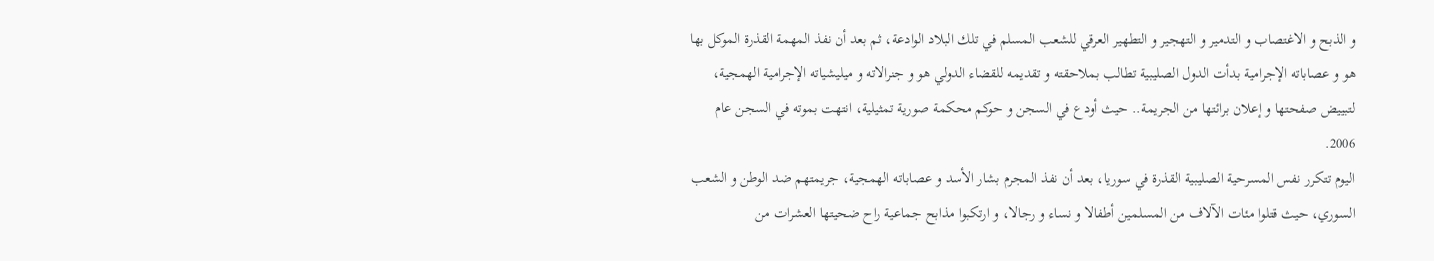و الذبح و الاغتصاب و التدمير و التهجير و التطهير العرقي للشعب المسلم في تلك البلاد الوادعة، ثم بعد أن نفذ المهمة القذرة الموكل بها هو و عصاباته الإجرامية بدأت الدول الصليبية تطالب بملاحقته و تقديمه للقضاء الدولي هو و جنرالاته و ميليشياته الإجرامية الهمجية، لتبييض صفحتها و إعلان برائتها من الجريمة.. حيث أودع في السجن و حوكم محكمة صورية تمثيلية، انتهت بموته في السجن عام 2006.
اليوم تتكرر نفس المسرحية الصليبية القذرة في سوريا، بعد أن نفذ المجرم بشار الأسد و عصاباته الهمجية، جريمتهم ضد الوطن و الشعب السوري، حيث قتلوا مئات الآلاف من المسلمين أطفالا و نساء و رجالا، و ارتكبوا مذابح جماعية راح ضحيتها العشرات من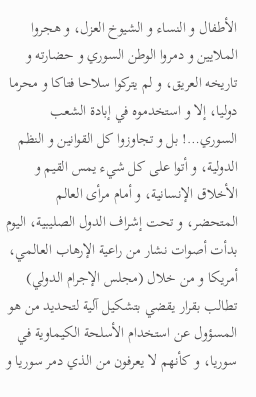الأطفال و النساء و الشيوخ العزل، و هجروا الملايين و دمروا الوطن السوري و حضارته و تاريخه العريق، و لم يتركوا سلاحا فتاكا و محرما دوليا، إلا و استخدموه في إبادة الشعب السوري…! بل و تجاوزوا كل القوانين و النظم الدولية، و أتوا على كل شيء يمس القيم و الأخلاق الإنسانية، و أمام مرأى العالم المتحضر، و تحت إشراف الدول الصليبية، اليوم بدأت أصوات نشار من راعية الإرهاب العالمي، أمريكا و من خلال (مجلس الإجرام الدولي) تطالب بقرار يقضي بتشكيل آلية لتحديد من هو المسؤول عن استخدام الأسلحة الكيماوية في سوريا، و كأنهم لا يعرفون من الذي دمر سوريا و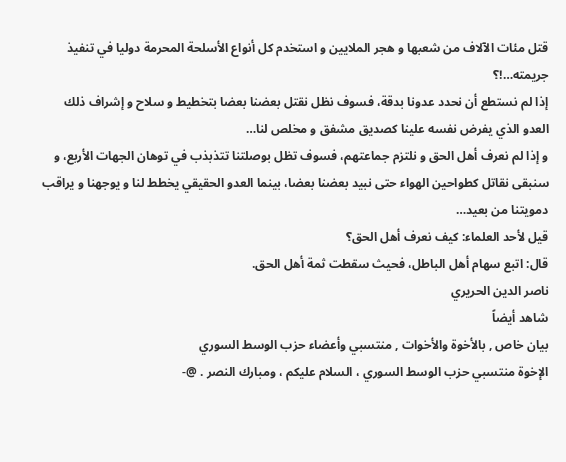قتل مئات الآلاف من شعبها و هجر الملايين و استخدم كل أنواع الأسلحة المحرمة دوليا في تنفيذ جريمته…!؟
إذا لم نستطع أن نحدد عدونا بدقة، فسوف نظل نقتل بعضنا بعضا بتخطيط و سلاح و إشراف ذلك العدو الذي يفرض نفسه علينا كصديق مشفق و مخلص لنا…
و إذا لم نعرف أهل الحق و نلتزم جماعتهم، فسوف تظل بوصلتنا تتذبذب في توهان الجهات الأربع، و سنبقى نقاتل كطواحين الهواء حتى نبيد بعضنا بعضا، بينما العدو الحقيقي يخطط لنا و يوجهنا و يراقب دمويتنا من بعيد…
قيل لأحد العلماء: كيف نعرف أهل الحق؟
قال: اتبع سهام أهل الباطل، فحيث سقطت ثمة أهل الحق.
ناصر الدين الحريري
شاهد أيضاً
بيان خاص , بالأخوة والأخوات , منتسبي وأعضاء حزب الوسط السوري
الإخوة منتسبي حزب الوسط السوري ، السلام عليكم ، ومبارك النصر . @-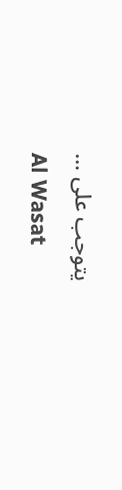يتوجب على …
Al Wasat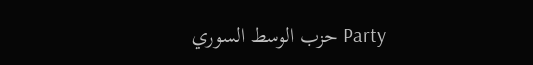Party حزب الوسط السوري